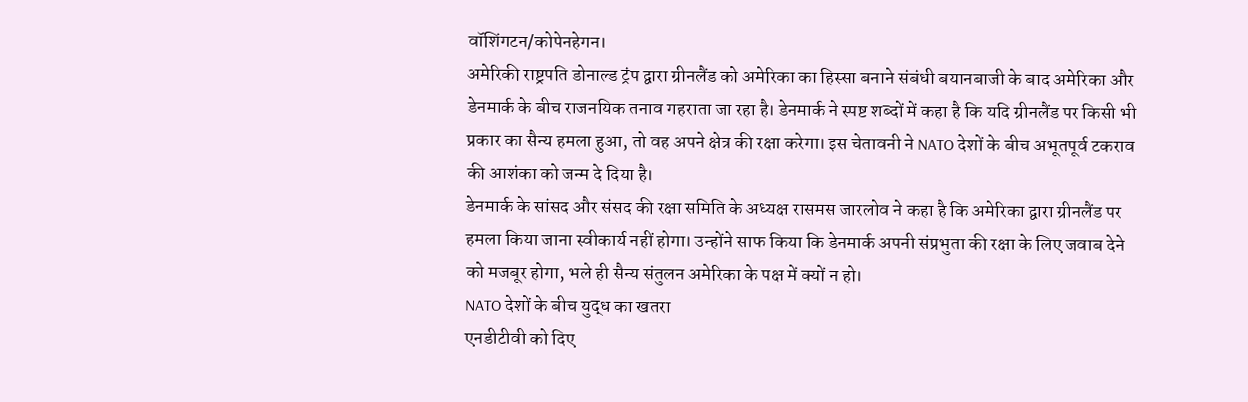वॉशिंगटन/कोपेनहेगन।
अमेरिकी राष्ट्रपति डोनाल्ड ट्रंप द्वारा ग्रीनलैंड को अमेरिका का हिस्सा बनाने संबंधी बयानबाजी के बाद अमेरिका और डेनमार्क के बीच राजनयिक तनाव गहराता जा रहा है। डेनमार्क ने स्पष्ट शब्दों में कहा है कि यदि ग्रीनलैंड पर किसी भी प्रकार का सैन्य हमला हुआ, तो वह अपने क्षेत्र की रक्षा करेगा। इस चेतावनी ने NATO देशों के बीच अभूतपूर्व टकराव की आशंका को जन्म दे दिया है।
डेनमार्क के सांसद और संसद की रक्षा समिति के अध्यक्ष रासमस जारलोव ने कहा है कि अमेरिका द्वारा ग्रीनलैंड पर हमला किया जाना स्वीकार्य नहीं होगा। उन्होंने साफ किया कि डेनमार्क अपनी संप्रभुता की रक्षा के लिए जवाब देने को मजबूर होगा, भले ही सैन्य संतुलन अमेरिका के पक्ष में क्यों न हो।
NATO देशों के बीच युद्ध का खतरा
एनडीटीवी को दिए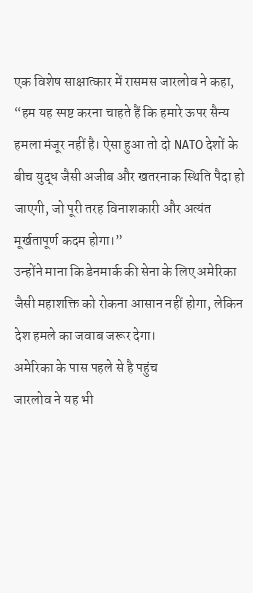एक विशेष साक्षात्कार में रासमस जारलोव ने कहा,
“हम यह स्पष्ट करना चाहते हैं कि हमारे ऊपर सैन्य हमला मंजूर नहीं है। ऐसा हुआ तो दो NATO देशों के बीच युद्ध जैसी अजीब और खतरनाक स्थिति पैदा हो जाएगी, जो पूरी तरह विनाशकारी और अत्यंत मूर्खतापूर्ण कदम होगा।”
उन्होंने माना कि डेनमार्क की सेना के लिए अमेरिका जैसी महाशक्ति को रोकना आसान नहीं होगा, लेकिन देश हमले का जवाब जरूर देगा।
अमेरिका के पास पहले से है पहुंच
जारलोव ने यह भी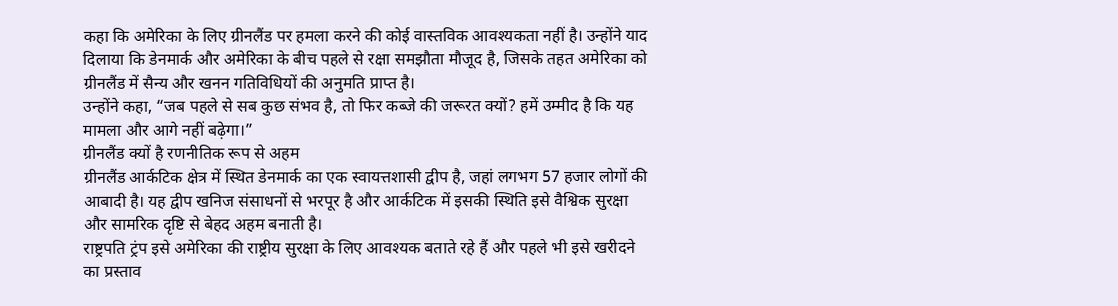कहा कि अमेरिका के लिए ग्रीनलैंड पर हमला करने की कोई वास्तविक आवश्यकता नहीं है। उन्होंने याद दिलाया कि डेनमार्क और अमेरिका के बीच पहले से रक्षा समझौता मौजूद है, जिसके तहत अमेरिका को ग्रीनलैंड में सैन्य और खनन गतिविधियों की अनुमति प्राप्त है।
उन्होंने कहा, “जब पहले से सब कुछ संभव है, तो फिर कब्जे की जरूरत क्यों? हमें उम्मीद है कि यह मामला और आगे नहीं बढ़ेगा।”
ग्रीनलैंड क्यों है रणनीतिक रूप से अहम
ग्रीनलैंड आर्कटिक क्षेत्र में स्थित डेनमार्क का एक स्वायत्तशासी द्वीप है, जहां लगभग 57 हजार लोगों की आबादी है। यह द्वीप खनिज संसाधनों से भरपूर है और आर्कटिक में इसकी स्थिति इसे वैश्विक सुरक्षा और सामरिक दृष्टि से बेहद अहम बनाती है।
राष्ट्रपति ट्रंप इसे अमेरिका की राष्ट्रीय सुरक्षा के लिए आवश्यक बताते रहे हैं और पहले भी इसे खरीदने का प्रस्ताव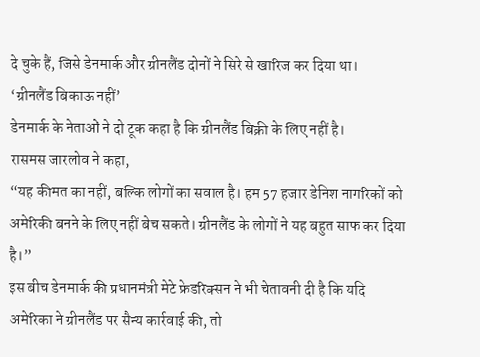दे चुके हैं, जिसे डेनमार्क और ग्रीनलैंड दोनों ने सिरे से खारिज कर दिया था।
‘ग्रीनलैंड बिकाऊ नहीं’
डेनमार्क के नेताओं ने दो टूक कहा है कि ग्रीनलैंड बिक्री के लिए नहीं है।
रासमस जारलोव ने कहा,
“यह कीमत का नहीं, बल्कि लोगों का सवाल है। हम 57 हजार डेनिश नागरिकों को अमेरिकी बनने के लिए नहीं बेच सकते। ग्रीनलैंड के लोगों ने यह बहुत साफ कर दिया है।”
इस बीच डेनमार्क की प्रधानमंत्री मेटे फ्रेडरिक्सन ने भी चेतावनी दी है कि यदि अमेरिका ने ग्रीनलैंड पर सैन्य कार्रवाई की, तो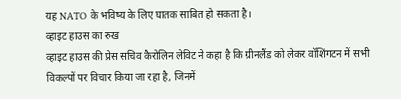यह NATO के भविष्य के लिए घातक साबित हो सकता है।
व्हाइट हाउस का रुख
व्हाइट हाउस की प्रेस सचिव कैरोलिन लेविट ने कहा है कि ग्रीनलैंड को लेकर वॉशिंगटन में सभी विकल्पों पर विचार किया जा रहा है, जिनमें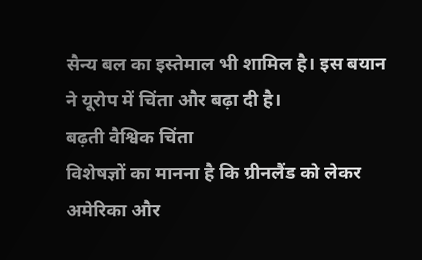सैन्य बल का इस्तेमाल भी शामिल है। इस बयान ने यूरोप में चिंता और बढ़ा दी है।
बढ़ती वैश्विक चिंता
विशेषज्ञों का मानना है कि ग्रीनलैंड को लेकर अमेरिका और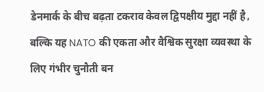डेनमार्क के बीच बढ़ता टकराव केवल द्विपक्षीय मुद्दा नहीं है, बल्कि यह NATO की एकता और वैश्विक सुरक्षा व्यवस्था के लिए गंभीर चुनौती बन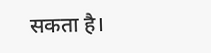सकता है।